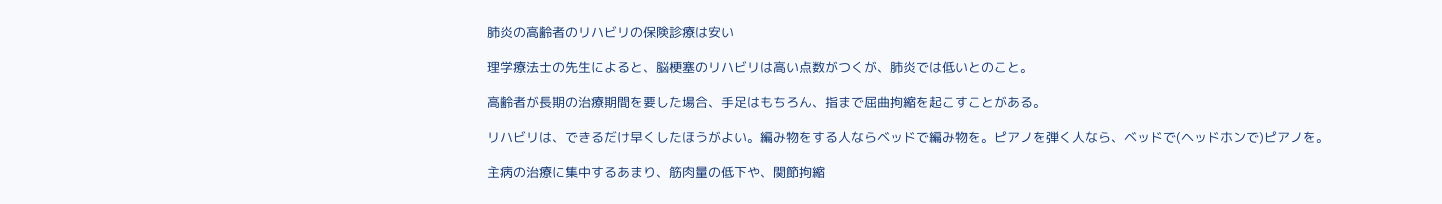肺炎の高齢者のリハビリの保険診療は安い

理学療法士の先生によると、脳梗塞のリハビリは高い点数がつくが、肺炎では低いとのこと。

高齢者が長期の治療期間を要した場合、手足はもちろん、指まで屈曲拘縮を起こすことがある。

リハビリは、できるだけ早くしたほうがよい。編み物をする人ならベッドで編み物を。ピアノを弾く人なら、ベッドで(ヘッドホンで)ピアノを。

主病の治療に集中するあまり、筋肉量の低下や、関節拘縮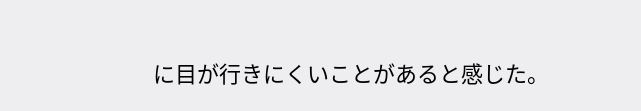に目が行きにくいことがあると感じた。